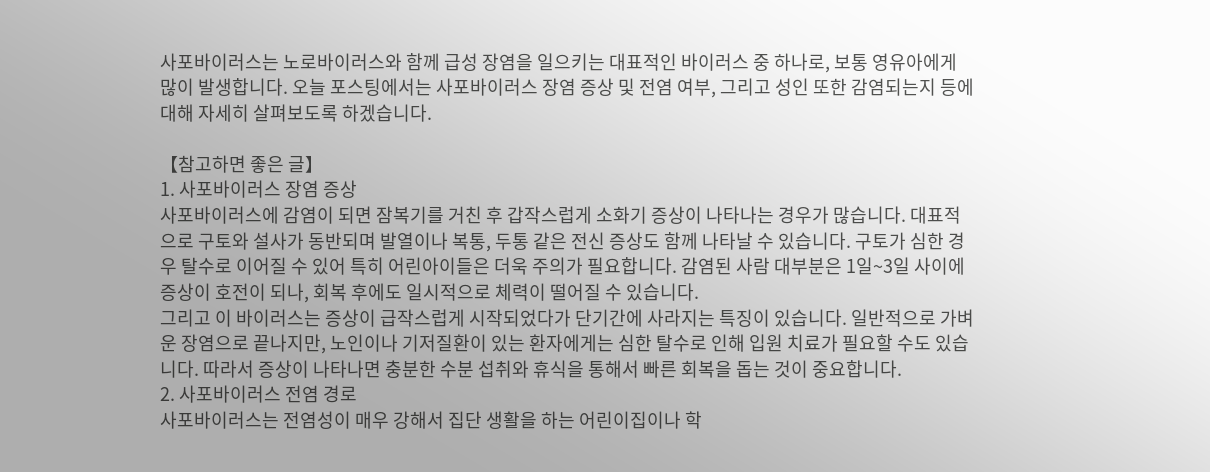사포바이러스는 노로바이러스와 함께 급성 장염을 일으키는 대표적인 바이러스 중 하나로, 보통 영유아에게 많이 발생합니다. 오늘 포스팅에서는 사포바이러스 장염 증상 및 전염 여부, 그리고 성인 또한 감염되는지 등에 대해 자세히 살펴보도록 하겠습니다.

【참고하면 좋은 글】
1. 사포바이러스 장염 증상
사포바이러스에 감염이 되면 잠복기를 거친 후 갑작스럽게 소화기 증상이 나타나는 경우가 많습니다. 대표적으로 구토와 설사가 동반되며 발열이나 복통, 두통 같은 전신 증상도 함께 나타날 수 있습니다. 구토가 심한 경우 탈수로 이어질 수 있어 특히 어린아이들은 더욱 주의가 필요합니다. 감염된 사람 대부분은 1일~3일 사이에 증상이 호전이 되나, 회복 후에도 일시적으로 체력이 떨어질 수 있습니다.
그리고 이 바이러스는 증상이 급작스럽게 시작되었다가 단기간에 사라지는 특징이 있습니다. 일반적으로 가벼운 장염으로 끝나지만, 노인이나 기저질환이 있는 환자에게는 심한 탈수로 인해 입원 치료가 필요할 수도 있습니다. 따라서 증상이 나타나면 충분한 수분 섭취와 휴식을 통해서 빠른 회복을 돕는 것이 중요합니다.
2. 사포바이러스 전염 경로
사포바이러스는 전염성이 매우 강해서 집단 생활을 하는 어린이집이나 학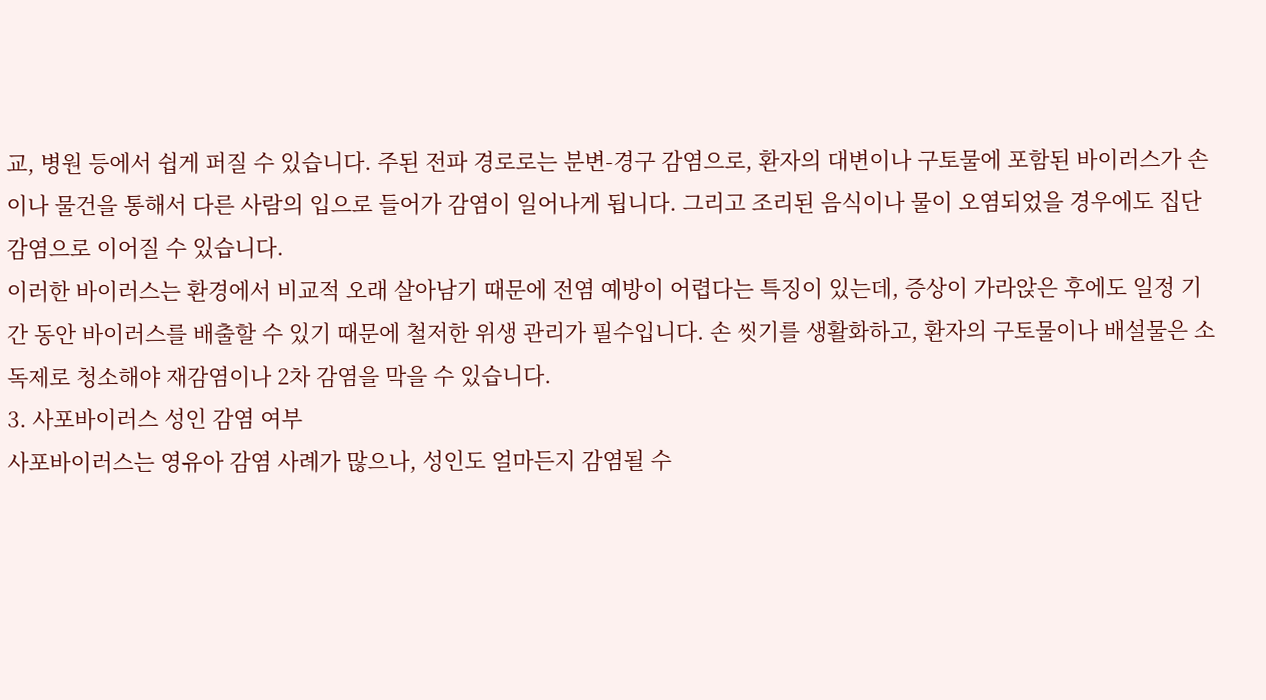교, 병원 등에서 쉽게 퍼질 수 있습니다. 주된 전파 경로로는 분변-경구 감염으로, 환자의 대변이나 구토물에 포함된 바이러스가 손이나 물건을 통해서 다른 사람의 입으로 들어가 감염이 일어나게 됩니다. 그리고 조리된 음식이나 물이 오염되었을 경우에도 집단 감염으로 이어질 수 있습니다.
이러한 바이러스는 환경에서 비교적 오래 살아남기 때문에 전염 예방이 어렵다는 특징이 있는데, 증상이 가라앉은 후에도 일정 기간 동안 바이러스를 배출할 수 있기 때문에 철저한 위생 관리가 필수입니다. 손 씻기를 생활화하고, 환자의 구토물이나 배설물은 소독제로 청소해야 재감염이나 2차 감염을 막을 수 있습니다.
3. 사포바이러스 성인 감염 여부
사포바이러스는 영유아 감염 사례가 많으나, 성인도 얼마든지 감염될 수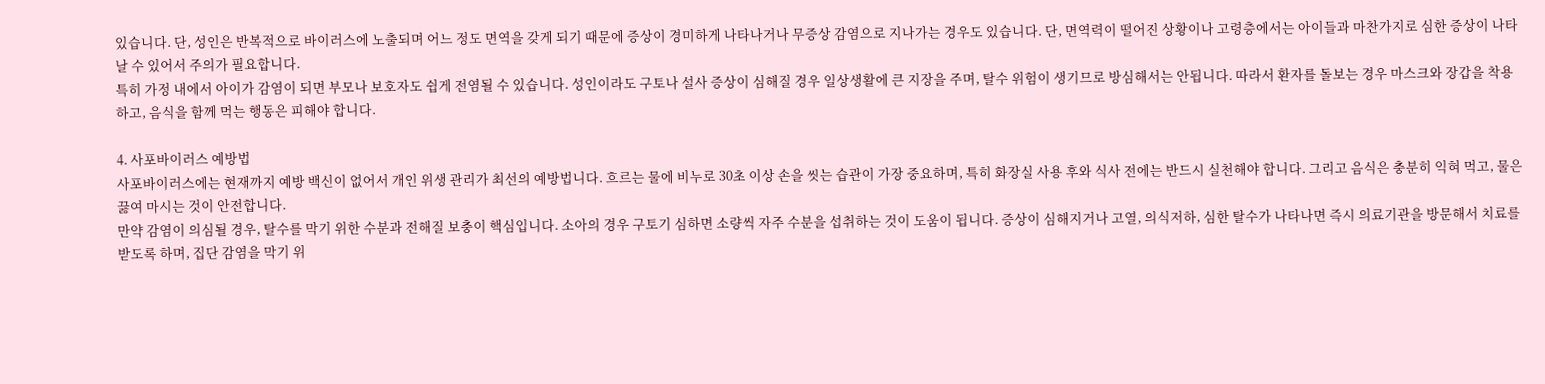있습니다. 단, 성인은 반복적으로 바이러스에 노출되며 어느 정도 면역을 갖게 되기 때문에 증상이 경미하게 나타나거나 무증상 감염으로 지나가는 경우도 있습니다. 단, 면역력이 떨어진 상황이나 고령층에서는 아이들과 마찬가지로 심한 증상이 나타날 수 있어서 주의가 필요합니다.
특히 가정 내에서 아이가 감염이 되면 부모나 보호자도 쉽게 전염될 수 있습니다. 성인이라도 구토나 설사 증상이 심해질 경우 일상생활에 큰 지장을 주며, 탈수 위험이 생기므로 방심해서는 안됩니다. 따라서 환자를 돌보는 경우 마스크와 장갑을 착용하고, 음식을 함께 먹는 행동은 피해야 합니다.

4. 사포바이러스 예방법
사포바이러스에는 현재까지 예방 백신이 없어서 개인 위생 관리가 최선의 예방법니다. 흐르는 물에 비누로 30초 이상 손을 씻는 습관이 가장 중요하며, 특히 화장실 사용 후와 식사 전에는 반드시 실천해야 합니다. 그리고 음식은 충분히 익혀 먹고, 물은 끓여 마시는 것이 안전합니다.
만약 감염이 의심될 경우, 탈수를 막기 위한 수분과 전해질 보충이 핵심입니다. 소아의 경우 구토기 심하면 소량씩 자주 수분을 섭취하는 것이 도움이 됩니다. 증상이 심해지거나 고열, 의식저하, 심한 탈수가 나타나면 즉시 의료기관을 방문해서 치료를 받도록 하며, 집단 감염을 막기 위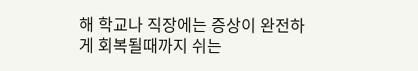해 학교나 직장에는 증상이 완전하게 회복될때까지 쉬는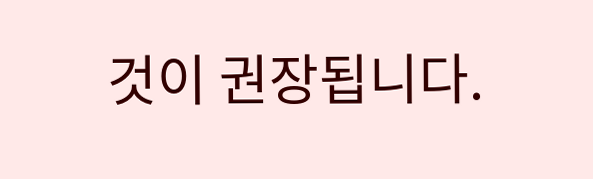것이 권장됩니다.